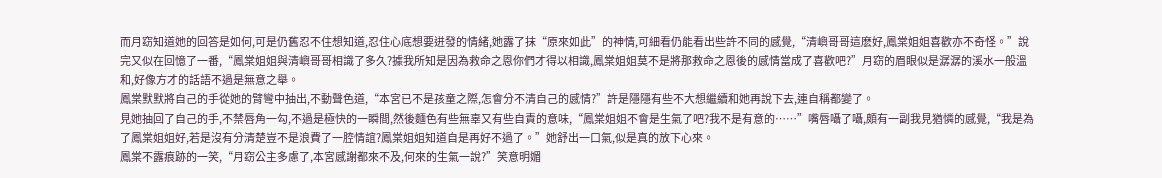而月窈知道她的回答是如何,可是仍舊忍不住想知道,忍住心底想要迸發的情緒,她露了抹“原來如此”的神情,可細看仍能看出些許不同的感覺,“清嶼哥哥這麽好,鳳棠姐姐喜歡亦不奇怪。”說完又似在回憶了一番,“鳳棠姐姐與清嶼哥哥相識了多久?據我所知是因為救命之恩你們才得以相識,鳳棠姐姐莫不是將那救命之恩後的感情當成了喜歡吧?”月窈的眉眼似是潺潺的溪水一般溫和,好像方才的話語不過是無意之舉。
鳳棠默默將自己的手從她的臂彎中抽出,不動聲色道,“本宮已不是孩童之際,怎會分不清自己的感情?”許是隱隱有些不大想繼續和她再說下去,連自稱都變了。
見她抽回了自己的手,不禁唇角一勾,不過是極快的一瞬間,然後麵色有些無辜又有些自責的意味,“鳳棠姐姐不會是生氣了吧?我不是有意的……”嘴唇囁了囁,頗有一副我見猶憐的感覺,“我是為了鳳棠姐姐好,若是沒有分清楚豈不是浪費了一腔情誼?鳳棠姐姐知道自是再好不過了。”她舒出一口氣,似是真的放下心來。
鳳棠不露痕跡的一笑,“月窈公主多慮了,本宮感謝都來不及,何來的生氣一說?”笑意明媚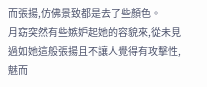而張揚,仿佛景致都是去了些顏色。
月窈突然有些嫉妒起她的容貌來,從未見過如她這般張揚且不讓人覺得有攻擊性,魅而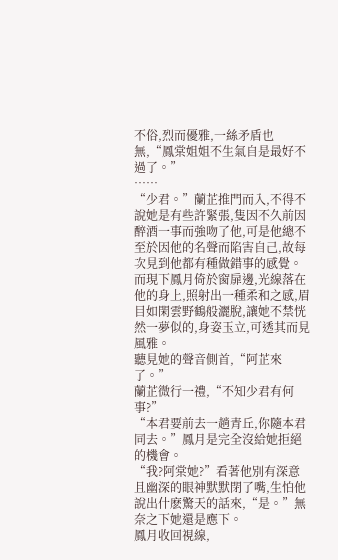不俗,烈而優雅,一絲矛盾也無,“鳳棠姐姐不生氣自是最好不過了。”
……
“少君。”蘭芷推門而入,不得不說她是有些許緊張,隻因不久前因醉酒一事而強吻了他,可是他總不至於因他的名聲而陷害自己,故每次見到他都有種做錯事的感覺。
而現下鳳月倚於窗扉邊,光線落在他的身上,照射出一種柔和之感,眉目如閑雲野鶴般灑脫,讓她不禁恍然一夢似的,身姿玉立,可透其而見風雅。
聽見她的聲音側首,“阿芷來了。”
蘭芷微行一禮,“不知少君有何事?”
“本君要前去一趟青丘,你隨本君同去。”鳳月是完全沒給她拒絕的機會。
“我?阿棠她?”看著他別有深意且幽深的眼神默默閉了嘴,生怕他說出什麽驚天的話來,“是。”無奈之下她還是應下。
鳳月收回視線,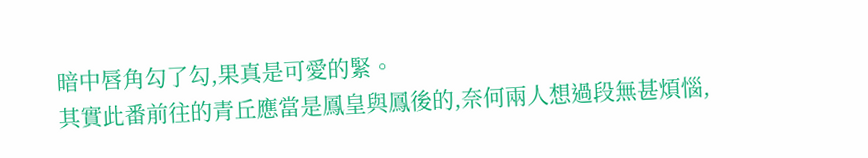暗中唇角勾了勾,果真是可愛的緊。
其實此番前往的青丘應當是鳳皇與鳳後的,奈何兩人想過段無甚煩惱,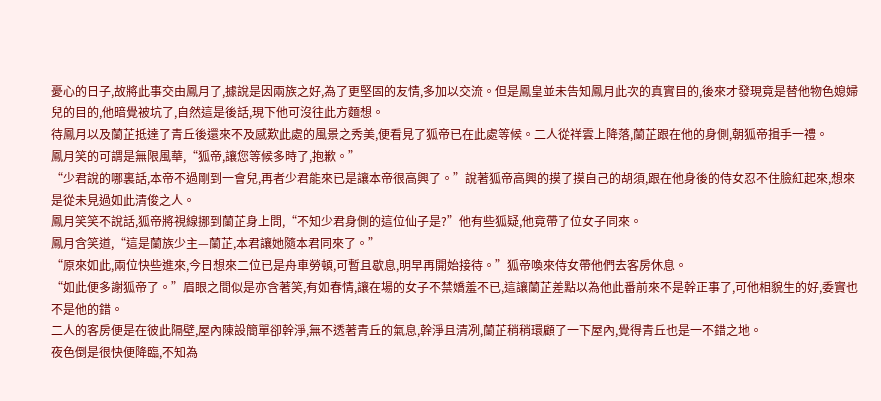憂心的日子,故將此事交由鳳月了,據說是因兩族之好,為了更堅固的友情,多加以交流。但是鳳皇並未告知鳳月此次的真實目的,後來才發現竟是替他物色媳婦兒的目的,他暗覺被坑了,自然這是後話,現下他可沒往此方麵想。
待鳳月以及蘭芷抵達了青丘後還來不及感歎此處的風景之秀美,便看見了狐帝已在此處等候。二人從祥雲上降落,蘭芷跟在他的身側,朝狐帝揖手一禮。
鳳月笑的可謂是無限風華,“狐帝,讓您等候多時了,抱歉。”
“少君說的哪裏話,本帝不過剛到一會兒,再者少君能來已是讓本帝很高興了。”說著狐帝高興的摸了摸自己的胡須,跟在他身後的侍女忍不住臉紅起來,想來是從未見過如此清俊之人。
鳳月笑笑不說話,狐帝將視線挪到蘭芷身上問,“不知少君身側的這位仙子是?”他有些狐疑,他竟帶了位女子同來。
鳳月含笑道,“這是蘭族少主—蘭芷,本君讓她隨本君同來了。”
“原來如此,兩位快些進來,今日想來二位已是舟車勞頓,可暫且歇息,明早再開始接待。”狐帝喚來侍女帶他們去客房休息。
“如此便多謝狐帝了。”眉眼之間似是亦含著笑,有如春情,讓在場的女子不禁嬌羞不已,這讓蘭芷差點以為他此番前來不是幹正事了,可他相貌生的好,委實也不是他的錯。
二人的客房便是在彼此隔壁,屋內陳設簡單卻幹淨,無不透著青丘的氣息,幹淨且清冽,蘭芷稍稍環顧了一下屋內,覺得青丘也是一不錯之地。
夜色倒是很快便降臨,不知為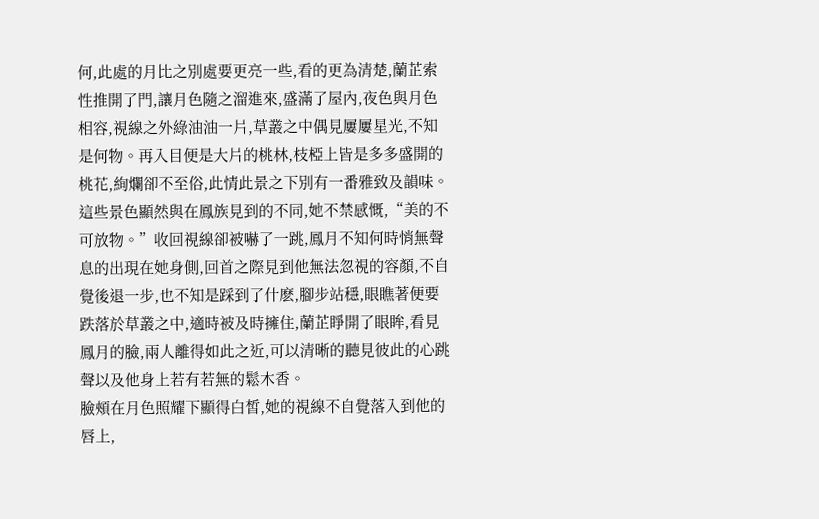何,此處的月比之別處要更亮一些,看的更為清楚,蘭芷索性推開了門,讓月色隨之溜進來,盛滿了屋內,夜色與月色相容,視線之外綠油油一片,草叢之中偶見屢屢星光,不知是何物。再入目便是大片的桃林,枝椏上皆是多多盛開的桃花,絢爛卻不至俗,此情此景之下別有一番雅致及韻味。
這些景色顯然與在鳳族見到的不同,她不禁感慨,“美的不可放物。”收回視線卻被嚇了一跳,鳳月不知何時悄無聲息的出現在她身側,回首之際見到他無法忽視的容顏,不自覺後退一步,也不知是踩到了什麽,腳步站穩,眼瞧著便要跌落於草叢之中,適時被及時擁住,蘭芷睜開了眼眸,看見鳳月的臉,兩人離得如此之近,可以清晰的聽見彼此的心跳聲以及他身上若有若無的鬆木香。
臉頰在月色照耀下顯得白皙,她的視線不自覺落入到他的唇上,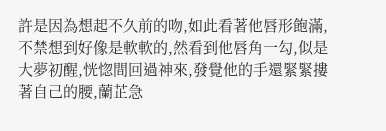許是因為想起不久前的吻,如此看著他唇形飽滿,不禁想到好像是軟軟的,然看到他唇角一勾,似是大夢初醒,恍惚間回過神來,發覺他的手還緊緊摟著自己的腰,蘭芷急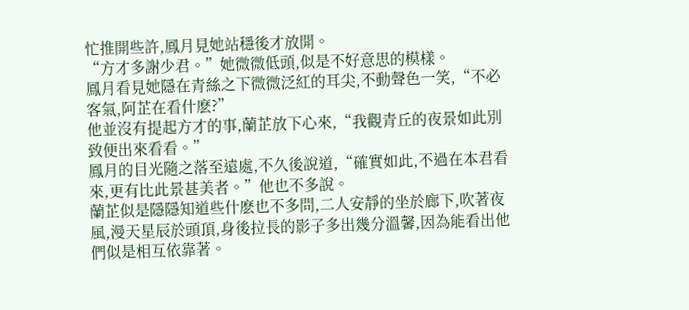忙推開些許,鳳月見她站穩後才放開。
“方才多謝少君。”她微微低頭,似是不好意思的模樣。
鳳月看見她隱在青絲之下微微泛紅的耳尖,不動聲色一笑,“不必客氣,阿芷在看什麽?”
他並沒有提起方才的事,蘭芷放下心來,“我觀青丘的夜景如此別致便出來看看。”
鳳月的目光隨之落至遠處,不久後說道,“確實如此,不過在本君看來,更有比此景甚美者。”他也不多說。
蘭芷似是隱隱知道些什麽也不多問,二人安靜的坐於廊下,吹著夜風,漫天星辰於頭頂,身後拉長的影子多出幾分溫馨,因為能看出他們似是相互依靠著。